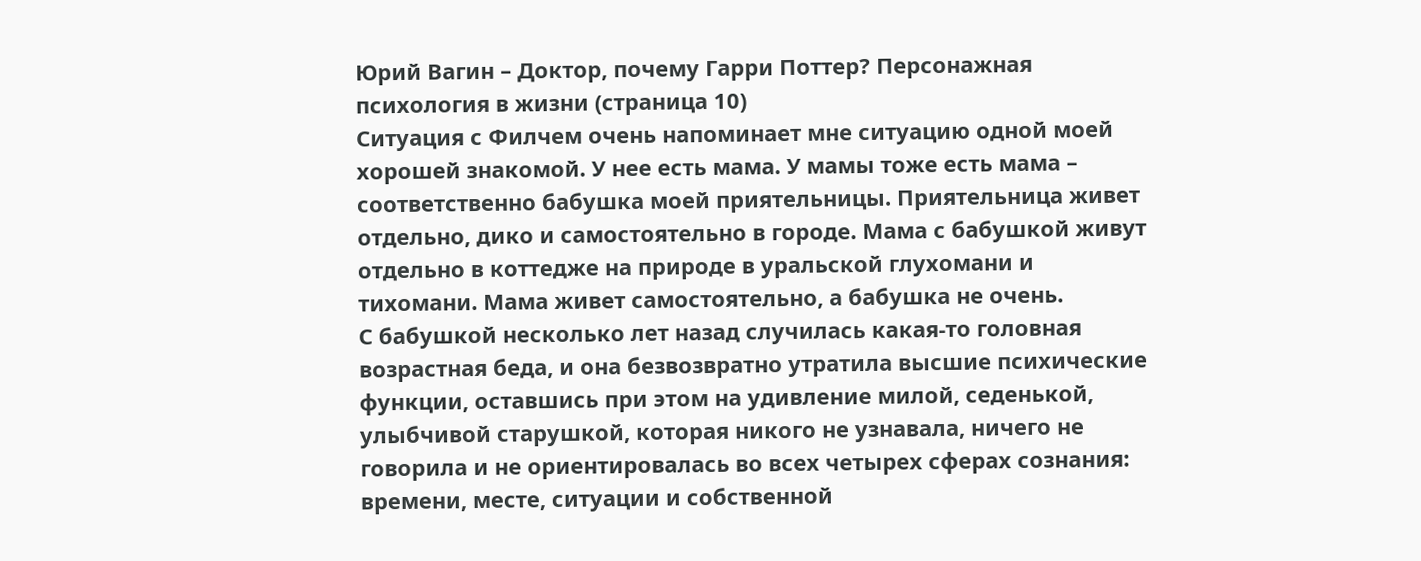Юрий Вагин – Доктор, почему Гарри Поттер? Персонажная психология в жизни (страница 10)
Ситуация с Филчем очень напоминает мне ситуацию одной моей хорошей знакомой. У нее есть мама. У мамы тоже есть мама – соответственно бабушка моей приятельницы. Приятельница живет отдельно, дико и самостоятельно в городе. Мама с бабушкой живут отдельно в коттедже на природе в уральской глухомани и тихомани. Мама живет самостоятельно, а бабушка не очень.
С бабушкой несколько лет назад случилась какая-то головная возрастная беда, и она безвозвратно утратила высшие психические функции, оставшись при этом на удивление милой, седенькой, улыбчивой старушкой, которая никого не узнавала, ничего не говорила и не ориентировалась во всех четырех сферах сознания: времени, месте, ситуации и собственной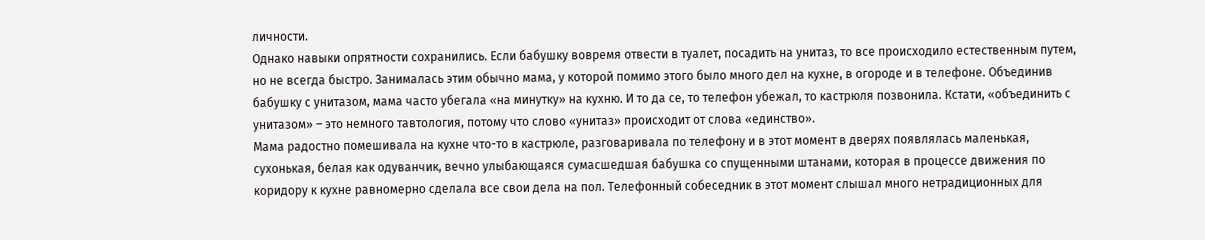личности.
Однако навыки опрятности сохранились. Если бабушку вовремя отвести в туалет, посадить на унитаз, то все происходило естественным путем, но не всегда быстро. Занималась этим обычно мама, у которой помимо этого было много дел на кухне, в огороде и в телефоне. Объединив бабушку с унитазом, мама часто убегала «на минутку» на кухню. И то да се, то телефон убежал, то кастрюля позвонила. Кстати, «объединить с унитазом» – это немного тавтология, потому что слово «унитаз» происходит от слова «единство».
Мама радостно помешивала на кухне что-то в кастрюле, разговаривала по телефону и в этот момент в дверях появлялась маленькая, сухонькая, белая как одуванчик, вечно улыбающаяся сумасшедшая бабушка со спущенными штанами, которая в процессе движения по коридору к кухне равномерно сделала все свои дела на пол. Телефонный собеседник в этот момент слышал много нетрадиционных для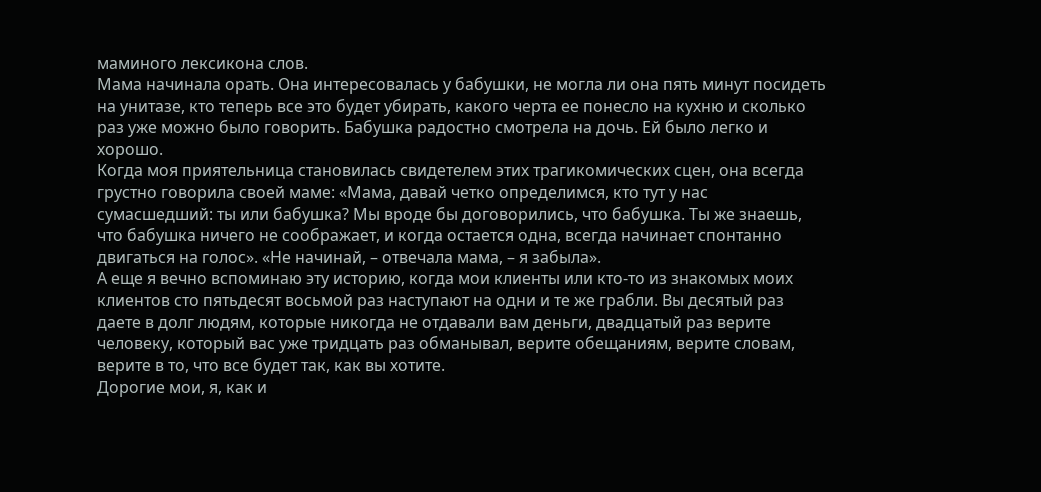маминого лексикона слов.
Мама начинала орать. Она интересовалась у бабушки, не могла ли она пять минут посидеть на унитазе, кто теперь все это будет убирать, какого черта ее понесло на кухню и сколько раз уже можно было говорить. Бабушка радостно смотрела на дочь. Ей было легко и хорошо.
Когда моя приятельница становилась свидетелем этих трагикомических сцен, она всегда грустно говорила своей маме: «Мама, давай четко определимся, кто тут у нас сумасшедший: ты или бабушка? Мы вроде бы договорились, что бабушка. Ты же знаешь, что бабушка ничего не соображает, и когда остается одна, всегда начинает спонтанно двигаться на голос». «Не начинай, – отвечала мама, – я забыла».
А еще я вечно вспоминаю эту историю, когда мои клиенты или кто-то из знакомых моих клиентов сто пятьдесят восьмой раз наступают на одни и те же грабли. Вы десятый раз даете в долг людям, которые никогда не отдавали вам деньги, двадцатый раз верите человеку, который вас уже тридцать раз обманывал, верите обещаниям, верите словам, верите в то, что все будет так, как вы хотите.
Дорогие мои, я, как и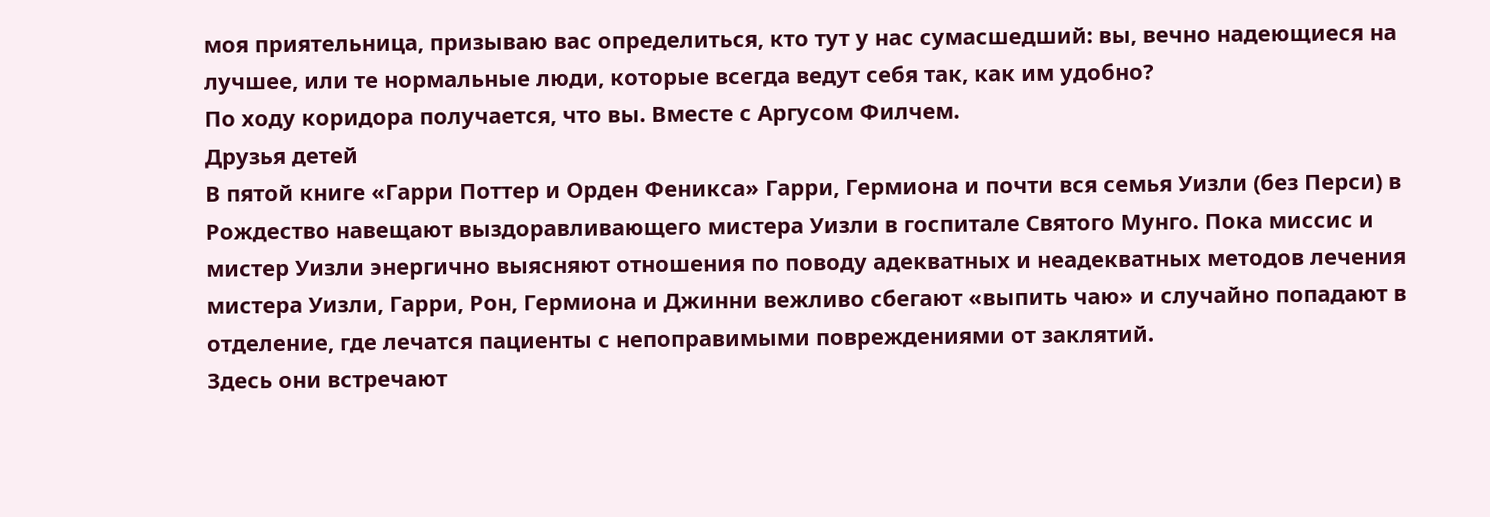моя приятельница, призываю вас определиться, кто тут у нас сумасшедший: вы, вечно надеющиеся на лучшее, или те нормальные люди, которые всегда ведут себя так, как им удобно?
По ходу коридора получается, что вы. Вместе с Аргусом Филчем.
Друзья детей
В пятой книге «Гарри Поттер и Орден Феникса» Гарри, Гермиона и почти вся семья Уизли (без Перси) в Рождество навещают выздоравливающего мистера Уизли в госпитале Святого Мунго. Пока миссис и мистер Уизли энергично выясняют отношения по поводу адекватных и неадекватных методов лечения мистера Уизли, Гарри, Рон, Гермиона и Джинни вежливо сбегают «выпить чаю» и случайно попадают в отделение, где лечатся пациенты с непоправимыми повреждениями от заклятий.
Здесь они встречают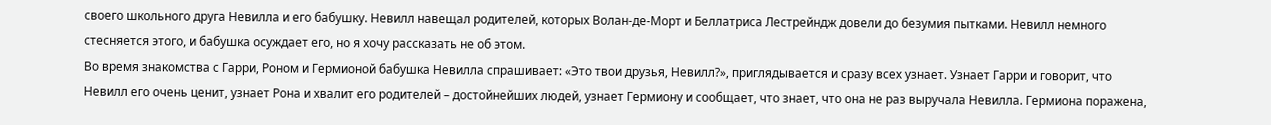своего школьного друга Невилла и его бабушку. Невилл навещал родителей, которых Волан-де-Морт и Беллатриса Лестрейндж довели до безумия пытками. Невилл немного стесняется этого, и бабушка осуждает его, но я хочу рассказать не об этом.
Во время знакомства с Гарри, Роном и Гермионой бабушка Невилла спрашивает: «Это твои друзья, Невилл?», приглядывается и сразу всех узнает. Узнает Гарри и говорит, что Невилл его очень ценит, узнает Рона и хвалит его родителей – достойнейших людей, узнает Гермиону и сообщает, что знает, что она не раз выручала Невилла. Гермиона поражена,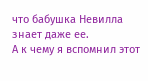что бабушка Невилла знает даже ее.
А к чему я вспомнил этот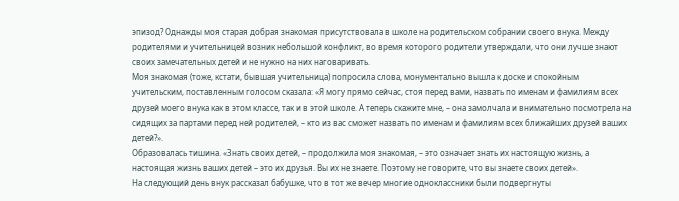эпизод? Однажды моя старая добрая знакомая присутствовала в школе на родительском собрании своего внука. Между родителями и учительницей возник небольшой конфликт, во время которого родители утверждали, что они лучше знают своих замечательных детей и не нужно на них наговаривать.
Моя знакомая (тоже, кстати, бывшая учительница) попросила слова, монументально вышла к доске и спокойным учительским, поставленным голосом сказала: «Я могу прямо сейчас, стоя перед вами, назвать по именам и фамилиям всех друзей моего внука как в этом классе, так и в этой школе. А теперь скажите мне, – она замолчала и внимательно посмотрела на сидящих за партами перед ней родителей, – кто из вас сможет назвать по именам и фамилиям всех ближайших друзей ваших детей?».
Образовалась тишина. «Знать своих детей, – продолжила моя знакомая, – это означает знать их настоящую жизнь, а настоящая жизнь ваших детей – это их друзья. Вы их не знаете. Поэтому не говорите, что вы знаете своих детей».
На следующий день внук рассказал бабушке, что в тот же вечер многие одноклассники были подвергнуты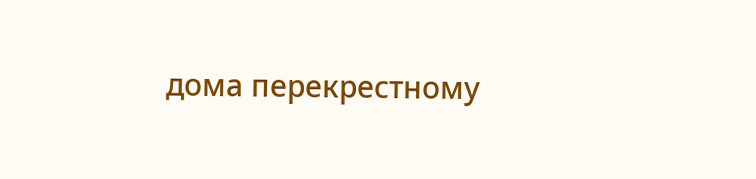дома перекрестному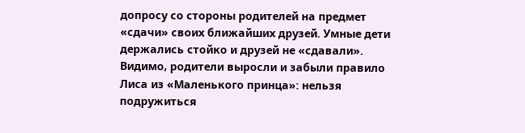допросу со стороны родителей на предмет «сдачи» своих ближайших друзей. Умные дети держались стойко и друзей не «сдавали». Видимо, родители выросли и забыли правило Лиса из «Маленького принца»: нельзя подружиться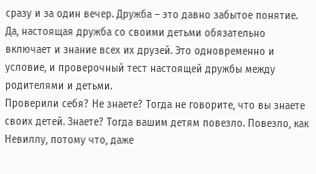сразу и за один вечер. Дружба – это давно забытое понятие.
Да, настоящая дружба со своими детьми обязательно включает и знание всех их друзей. Это одновременно и условие, и проверочный тест настоящей дружбы между родителями и детьми.
Проверили себя? Не знаете? Тогда не говорите, что вы знаете своих детей. Знаете? Тогда вашим детям повезло. Повезло, как Невиллу, потому что, даже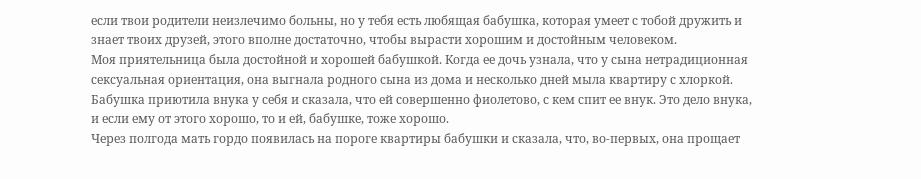если твои родители неизлечимо больны, но у тебя есть любящая бабушка, которая умеет с тобой дружить и знает твоих друзей, этого вполне достаточно, чтобы вырасти хорошим и достойным человеком.
Моя приятельница была достойной и хорошей бабушкой. Когда ее дочь узнала, что у сына нетрадиционная сексуальная ориентация, она выгнала родного сына из дома и несколько дней мыла квартиру с хлоркой. Бабушка приютила внука у себя и сказала, что ей совершенно фиолетово, с кем спит ее внук. Это дело внука, и если ему от этого хорошо, то и ей, бабушке, тоже хорошо.
Через полгода мать гордо появилась на пороге квартиры бабушки и сказала, что, во-первых, она прощает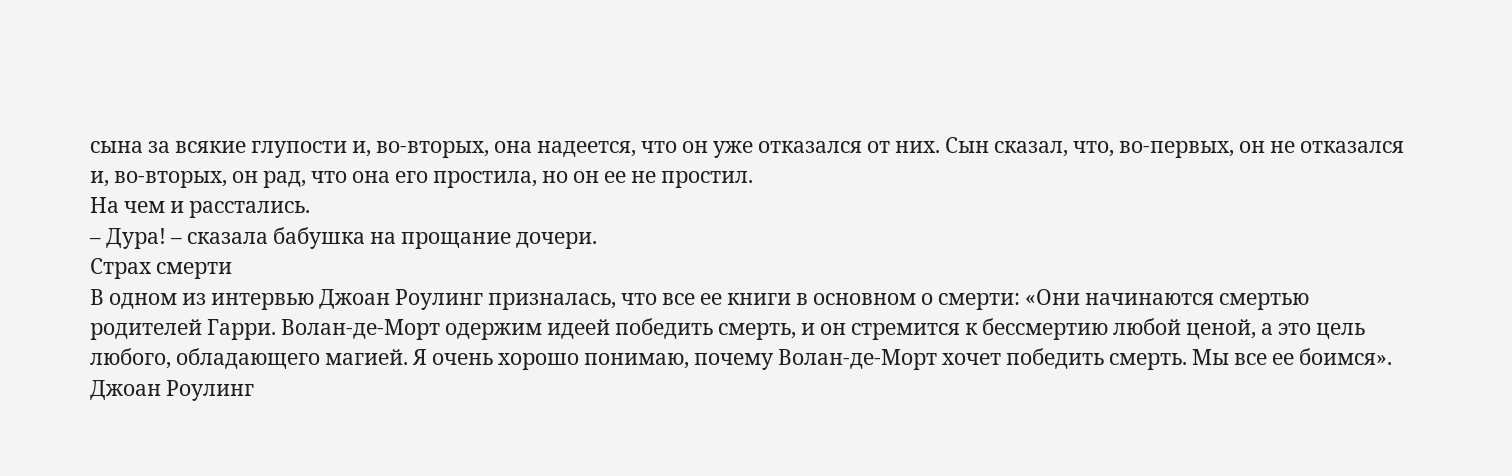сына за всякие глупости и, во-вторых, она надеется, что он уже отказался от них. Сын сказал, что, во-первых, он не отказался и, во-вторых, он рад, что она его простила, но он ее не простил.
На чем и расстались.
– Дура! – сказала бабушка на прощание дочери.
Страх смерти
В одном из интервью Джоан Роулинг призналась, что все ее книги в основном о смерти: «Они начинаются смертью родителей Гарри. Волан-де-Морт одержим идеей победить смерть, и он стремится к бессмертию любой ценой, а это цель любого, обладающего магией. Я очень хорошо понимаю, почему Волан-де-Морт хочет победить смерть. Мы все ее боимся».
Джоан Роулинг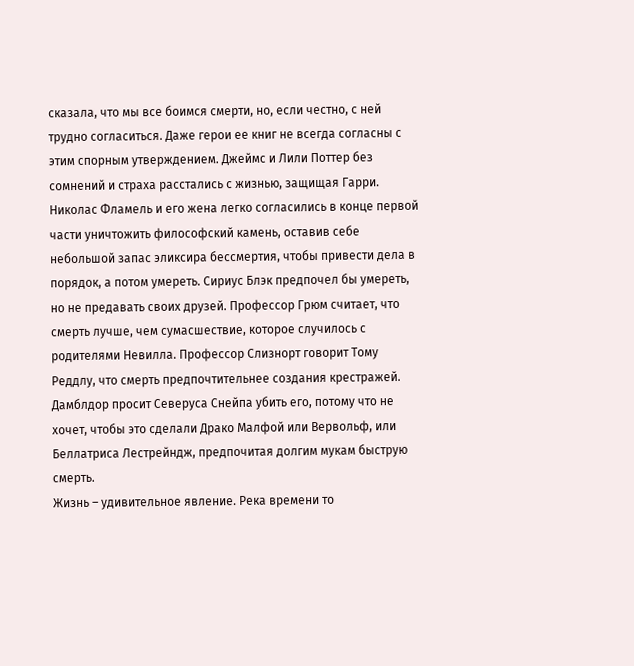сказала, что мы все боимся смерти, но, если честно, с ней трудно согласиться. Даже герои ее книг не всегда согласны с этим спорным утверждением. Джеймс и Лили Поттер без сомнений и страха расстались с жизнью, защищая Гарри. Николас Фламель и его жена легко согласились в конце первой части уничтожить философский камень, оставив себе небольшой запас эликсира бессмертия, чтобы привести дела в порядок, а потом умереть. Сириус Блэк предпочел бы умереть, но не предавать своих друзей. Профессор Грюм считает, что смерть лучше, чем сумасшествие, которое случилось с родителями Невилла. Профессор Слизнорт говорит Тому Реддлу, что смерть предпочтительнее создания крестражей. Дамблдор просит Северуса Снейпа убить его, потому что не хочет, чтобы это сделали Драко Малфой или Вервольф, или Беллатриса Лестрейндж, предпочитая долгим мукам быструю смерть.
Жизнь – удивительное явление. Река времени то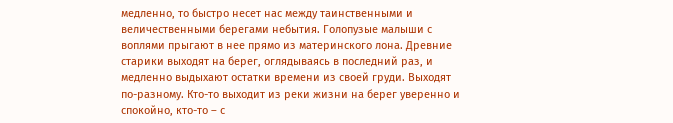медленно, то быстро несет нас между таинственными и величественными берегами небытия. Голопузые малыши с воплями прыгают в нее прямо из материнского лона. Древние старики выходят на берег, оглядываясь в последний раз, и медленно выдыхают остатки времени из своей груди. Выходят по-разному. Кто-то выходит из реки жизни на берег уверенно и спокойно, кто-то – с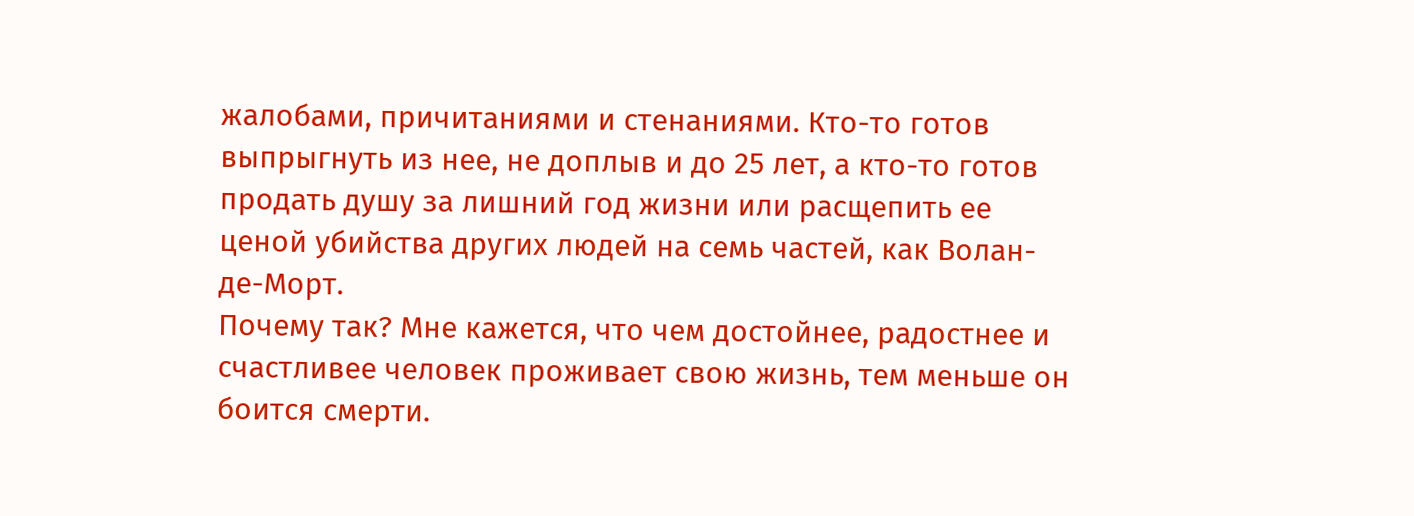жалобами, причитаниями и стенаниями. Кто-то готов выпрыгнуть из нее, не доплыв и до 25 лет, а кто-то готов продать душу за лишний год жизни или расщепить ее ценой убийства других людей на семь частей, как Волан-де-Морт.
Почему так? Мне кажется, что чем достойнее, радостнее и счастливее человек проживает свою жизнь, тем меньше он боится смерти.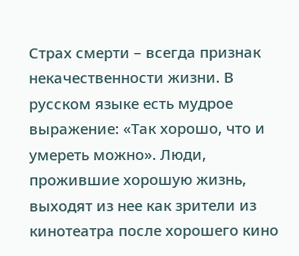Страх смерти – всегда признак некачественности жизни. В русском языке есть мудрое выражение: «Так хорошо, что и умереть можно». Люди, прожившие хорошую жизнь, выходят из нее как зрители из кинотеатра после хорошего кино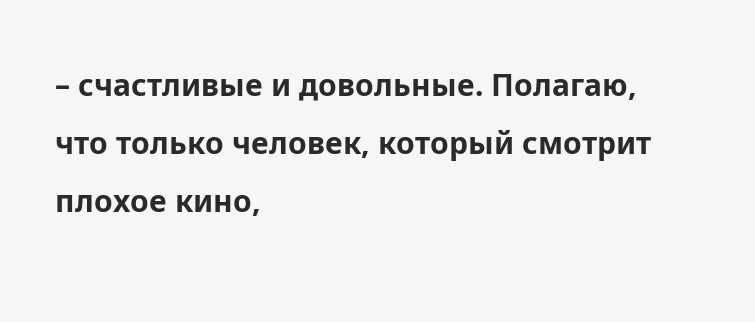– счастливые и довольные. Полагаю, что только человек, который смотрит плохое кино,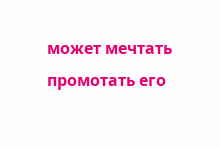может мечтать промотать его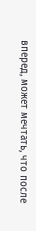вперед, может мечтать, что после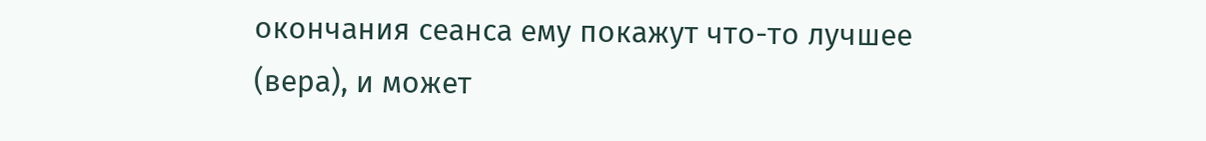окончания сеанса ему покажут что-то лучшее (вера), и может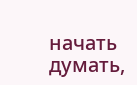начать думать,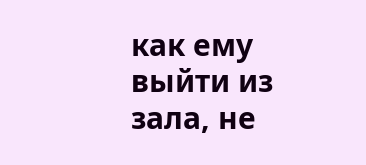как ему выйти из зала, не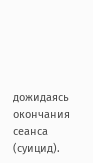дожидаясь окончания сеанса (суицид).